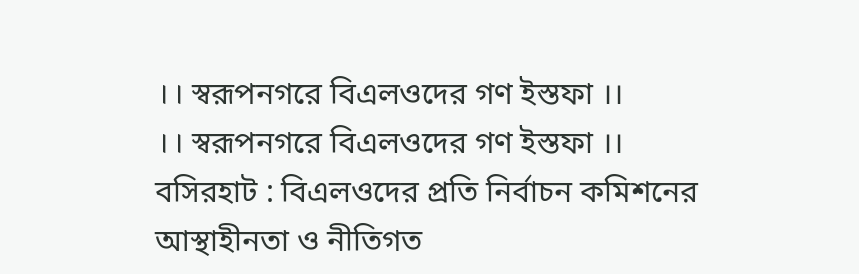।। স্বরূপনগরে বিএলওদের গণ ইস্তফা ।।
।। স্বরূপনগরে বিএলওদের গণ ইস্তফা ।।
বসিরহাট : বিএলওদের প্রতি নির্বাচন কমিশনের আস্থাহীনতা ও নীতিগত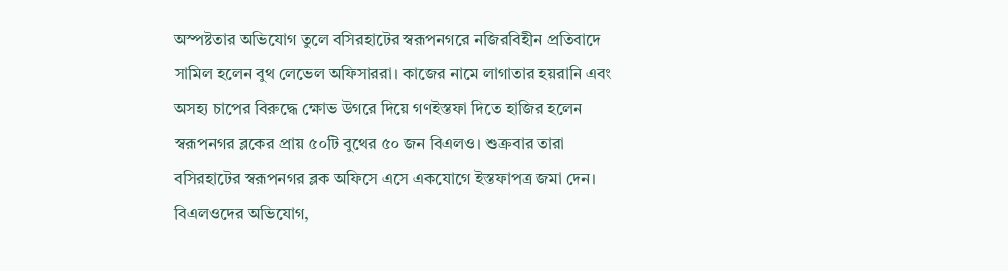অস্পষ্টতার অভিযোগ তুলে বসিরহাটের স্বরূপনগরে নজিরবিহীন প্রতিবাদে সামিল হলেন বুথ লেভেল অফিসাররা। কাজের নামে লাগাতার হয়রানি এবং অসহ্য চাপের বিরুদ্ধে ক্ষোভ উগরে দিয়ে গণইস্তফা দিতে হাজির হলেন স্বরূপনগর ব্লকের প্রায় ৫০টি বুথের ৫০ জন বিএলও। শুক্রবার তারা বসিরহাটের স্বরূপনগর ব্লক অফিসে এসে একযোগে ইস্তফাপত্র জমা দেন। বিএলওদের অভিযোগ,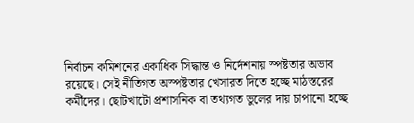নির্বাচন কমিশনের একাধিক সিদ্ধান্ত ও নির্দেশনায় স্পষ্টতার অভাব রয়েছে। সেই নীতিগত অস্পষ্টতার খেসারত দিতে হচ্ছে মাঠস্তরের কর্মীদের। ছোটখাটো প্রশাসনিক বা তথ্যগত ভুলের দায় চাপানো হচ্ছে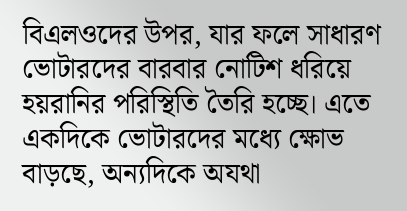বিএলওদের উপর, যার ফলে সাধারণ ভোটারদের বারবার নোটিশ ধরিয়ে হয়রানির পরিস্থিতি তৈরি হচ্ছে। এতে একদিকে ভোটারদের মধ্যে ক্ষোভ বাড়ছে, অন্যদিকে অযথা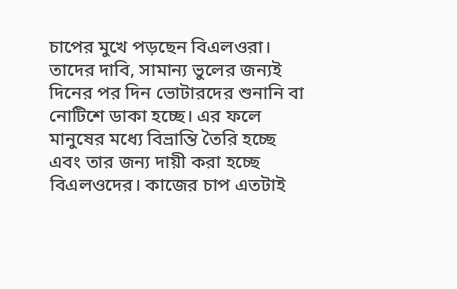চাপের মুখে পড়ছেন বিএলওরা। তাদের দাবি, সামান্য ভুলের জন্যই দিনের পর দিন ভোটারদের শুনানি বা নোটিশে ডাকা হচ্ছে। এর ফলে মানুষের মধ্যে বিভ্রান্তি তৈরি হচ্ছে এবং তার জন্য দায়ী করা হচ্ছে বিএলওদের। কাজের চাপ এতটাই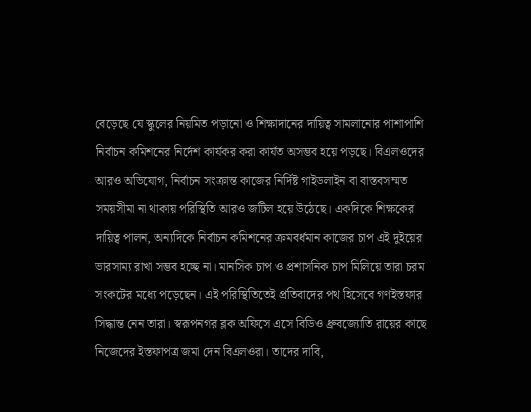বেড়েছে যে স্কুলের নিয়মিত পড়ানো ও শিক্ষাদানের দায়িত্ব সামলানোর পাশাপাশি নির্বাচন কমিশনের নির্দেশ কার্যকর করা কার্যত অসম্ভব হয়ে পড়ছে। বিএলওদের আরও অভিযোগ, নির্বাচন সংক্রান্ত কাজের নির্দিষ্ট গাইডলাইন বা বাস্তবসম্মত সময়সীমা না থাকায় পরিস্থিতি আরও জটিল হয়ে উঠেছে। একদিকে শিক্ষকের দায়িত্ব পালন, অন্যদিকে নির্বাচন কমিশনের ক্রমবর্ধমান কাজের চাপ এই দুইয়ের ভারসাম্য রাখা সম্ভব হচ্ছে না। মানসিক চাপ ও প্রশাসনিক চাপ মিলিয়ে তারা চরম সংকটের মধ্যে পড়েছেন। এই পরিস্থিতিতেই প্রতিবাদের পথ হিসেবে গণইস্তফার সিদ্ধান্ত নেন তারা। স্বরূপনগর ব্লক অফিসে এসে বিডিও ধ্রুবজ্যোতি রায়ের কাছে নিজেদের ইস্তফাপত্র জমা দেন বিএলওরা। তাদের দাবি,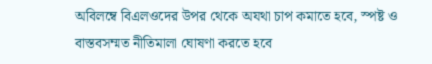অবিলম্বে বিএলওদের উপর থেকে অযথা চাপ কমাতে হবে, স্পষ্ট ও বাস্তবসম্মত নীতিমালা ঘোষণা করতে হবে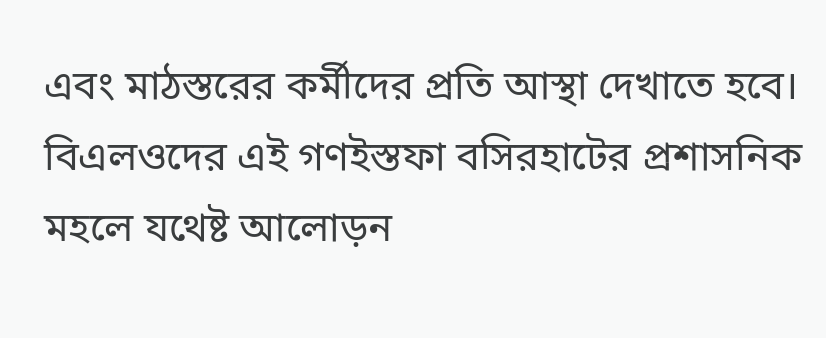এবং মাঠস্তরের কর্মীদের প্রতি আস্থা দেখাতে হবে।
বিএলওদের এই গণইস্তফা বসিরহাটের প্রশাসনিক মহলে যথেষ্ট আলোড়ন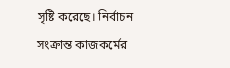সৃষ্টি করেছে। নির্বাচন সংক্রান্ত কাজকর্মের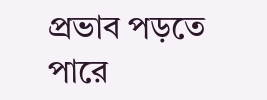প্রভাব পড়তে পারে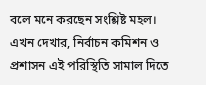বলে মনে করছেন সংশ্লিষ্ট মহল। এখন দেখার, নির্বাচন কমিশন ও প্রশাসন এই পরিস্থিতি সামাল দিতে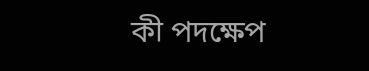কী পদক্ষেপ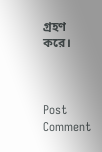গ্রহণ করে।



Post Comment